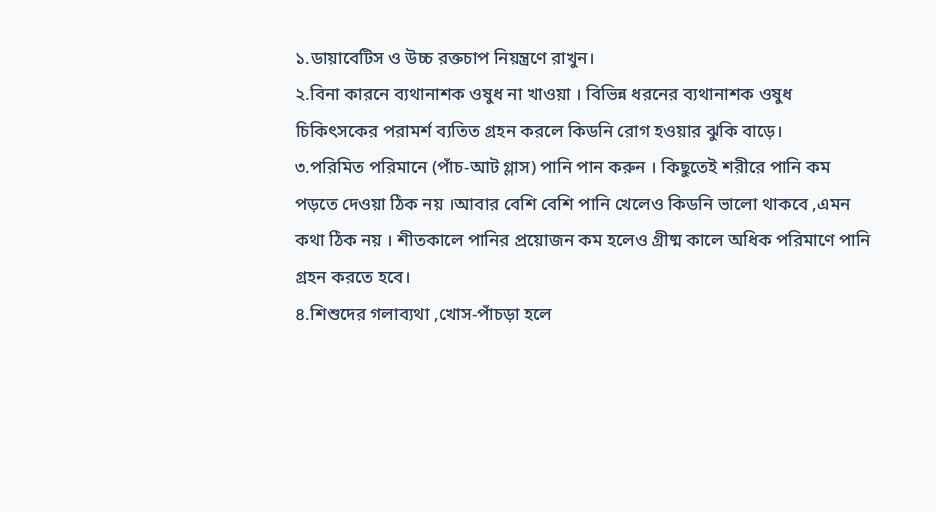১.ডায়াবেটিস ও উচ্চ রক্তচাপ নিয়ন্ত্রণে রাখুন।
২.বিনা কারনে ব্যথানাশক ওষুধ না খাওয়া । বিভিন্ন ধরনের ব্যথানাশক ওষুধ চিকিৎসকের পরামর্শ ব্যতিত গ্রহন করলে কিডনি রোগ হওয়ার ঝুকি বাড়ে।
৩.পরিমিত পরিমানে (পাঁচ-আট গ্লাস) পানি পান করুন । কিছুতেই শরীরে পানি কম পড়তে দেওয়া ঠিক নয় ।আবার বেশি বেশি পানি খেলেও কিডনি ভালো থাকবে ,এমন কথা ঠিক নয় । শীতকালে পানির প্রয়োজন কম হলেও গ্রীষ্ম কালে অধিক পরিমাণে পানি গ্রহন করতে হবে।
৪.শিশুদের গলাব্যথা ,খোস-পাঁচড়া হলে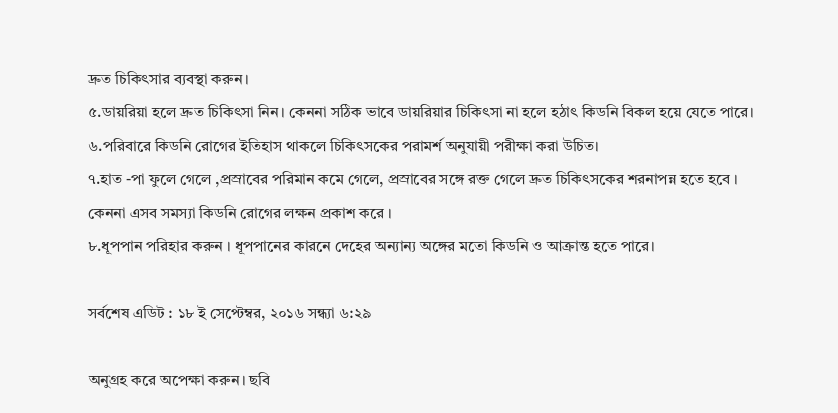দ্রুত চিকিৎসার ব্যবস্থা করুন।
৫.ডায়রিয়া হলে দ্রুত চিকিৎসা নিন। কেননা সঠিক ভাবে ডায়রিয়ার চিকিৎসা না হলে হঠাৎ কিডনি বিকল হয়ে যেতে পারে।
৬.পরিবারে কিডনি রোগের ইতিহাস থাকলে চিকিৎসকের পরামর্শ অনুযায়ী পরীক্ষা করা উচিত।
৭.হাত -পা ফুলে গেলে ,প্রস্রাবের পরিমান কমে গেলে, প্রস্রাবের সঙ্গে রক্ত গেলে দ্রুত চিকিৎসকের শরনাপন্ন হতে হবে । কেননা এসব সমস্যা কিডনি রোগের লক্ষন প্রকাশ করে ।
৮.ধূপপান পরিহার করুন । ধূপপানের কারনে দেহের অন্যান্য অঙ্গের মতো কিডনি ও আক্রান্ত হতে পারে।

সর্বশেষ এডিট : ১৮ ই সেপ্টেম্বর, ২০১৬ সন্ধ্যা ৬:২৯

অনুগ্রহ করে অপেক্ষা করুন। ছবি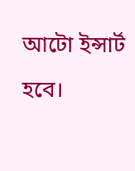আটো ইন্সার্ট হবে।